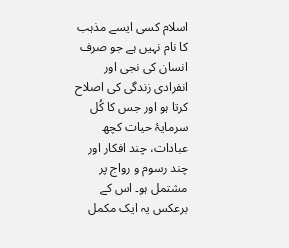اسلام کسی ایسے مذہب کا نام نہیں ہے جو صرف انسان کی نجی اور انفرادی زندگی کی اصلاح کرتا ہو اور جس کا کُل سرمایۂ حیات کچھ عبادات، چند افکار اور چند رسوم و رواج پر مشتمل ہو۔ اس کے برعکس یہ ایک مکمل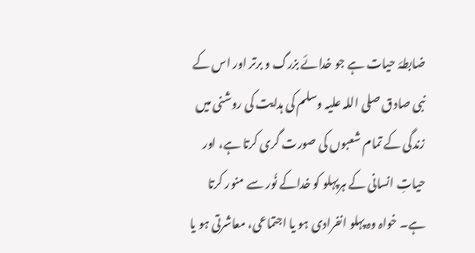ضابطۂ حیات ہے جو خدائے بزرگ و برتر اور اس کے نبی صادق صلی اللہ علیہ وسلم کی ہدایت کی روشنی میں زندگی کے تمام شعبوں کی صورت گری کرتا ہے، اور حیاتِ انسانی کے ہرپہلو کو خداکے نُور سے منور کرتا ہے۔ خواہ وہ پہلو انفرادی ہو یا اجتماعی، معاشرتی ہو یا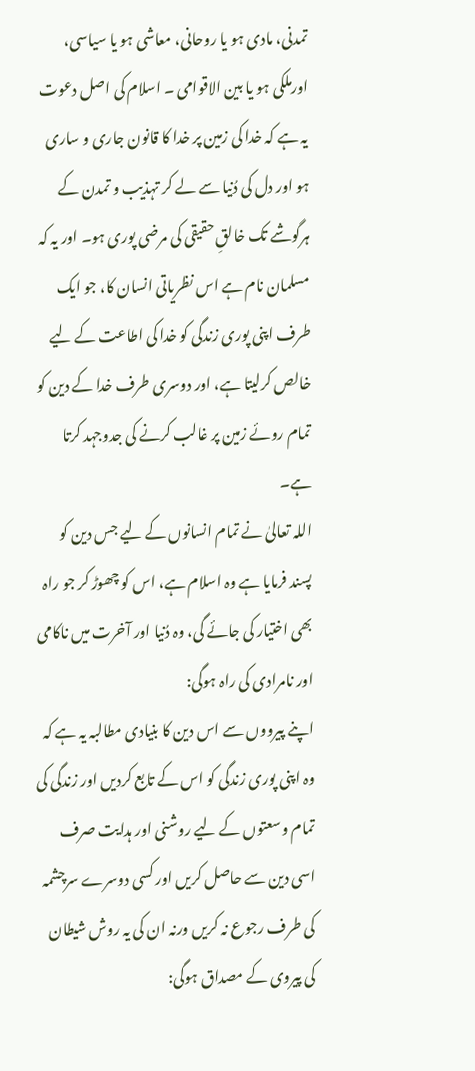تمدنی، مادی ہو یا روحانی، معاشی ہو یا سیاسی، اورملکی ہو یا بین الاقوامی ۔ اسلام کی اصل دعوت یہ ہے کہ خدا کی زمین پر خدا کا قانون جاری و ساری ہو اور دل کی دُنیا سے لے کر تہذیب و تمدن کے ہرگوشے تک خالقِ حقیقی کی مرضی پوری ہو۔ اور یہ کہ مسلمان نام ہے اس نظریاتی انسان کا، جو ایک طرف اپنی پوری زندگی کو خدا کی اطاعت کے لیے خالص کرلیتا ہے، اور دوسری طرف خدا کے دین کو تمام روئے زمین پر غالب کرنے کی جدوجہد کرتا ہے۔
اللہ تعالیٰ نے تمام انسانوں کے لیے جس دین کو پسند فرمایا ہے وہ اسلام ہے، اس کو چھوڑ کر جو راہ بھی اختیار کی جائے گی، وہ دُنیا اور آخرت میں ناکامی اور نامرادی کی راہ ہوگی:
اپنے پیرووں سے اس دین کا بنیادی مطالبہ یہ ہے کہ وہ اپنی پوری زندگی کو اس کے تابع کردیں اور زندگی کی تمام وسعتوں کے لیے روشنی اور ہدایت صرف اسی دین سے حاصل کریں اور کسی دوسرے سرچشمہ کی طرف رجوع نہ کریں ورنہ ان کی یہ روش شیطان کی پیروی کے مصداق ہوگی: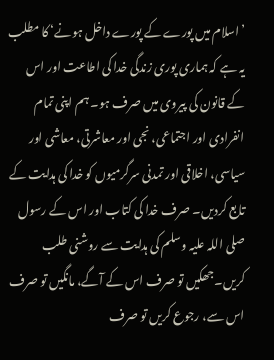’اسلام میں پورے کے پورے داخل ہونے‘ کا مطلب یہ ہے کہ ہماری پوری زندگی خدا کی اطاعت اور اس کے قانون کی پیروی میں صرف ہو۔ ہم اپنی تمام انفرادی اور اجتماعی، نجی اور معاشرتی، معاشی اور سیاسی، اخلاقی اور تمدنی سرگرمیوں کو خدا کی ہدایت کے تابع کردیں۔ صرف خدا کی کتاب اور اس کے رسول صلی اللہ علیہ وسلم کی ہدایت سے روشنی طلب کریں۔جھکیں تو صرف اس کے آگے، مانگیں تو صرف اس سے، رجوع کریں تو صرف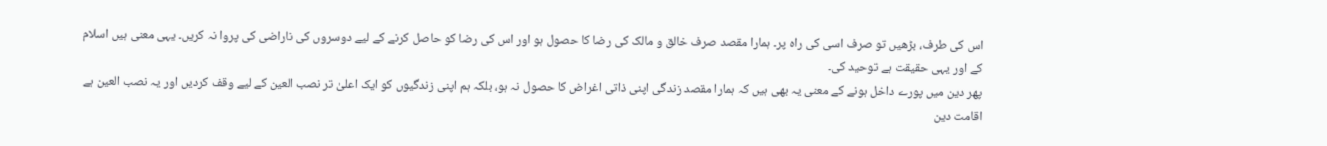اس کی طرف، بڑھیں تو صرف اسی کی راہ پر۔ ہمارا مقصد صرف خالق و مالک کی رضا کا حصول ہو اور اس کی رضا کو حاصل کرنے کے لیے دوسروں کی ناراضی کی پروا نہ کریں۔ یہی معنی ہیں اسلام کے اور یہی حقیقت ہے توحید کی۔
پھر دین میں پورے داخل ہونے کے معنی یہ بھی ہیں کہ ہمارا مقصد زندگی اپنی ذاتی اغراض کا حصول نہ ہو، بلکہ ہم اپنی زندگیوں کو ایک اعلیٰ تر نصب العین کے لیے وقف کردیں اور یہ نصب العین ہے اقامت دین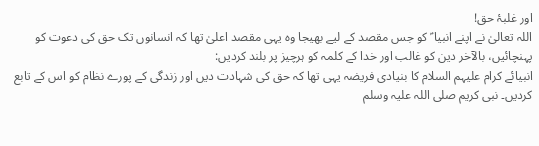اور غلبۂ حق!
اللہ تعالیٰ نے اپنے انبیا ؑ کو جس مقصد کے لیے بھیجا وہ یہی مقصد اعلیٰ تھا کہ انسانوں تک حق کی دعوت کو پہنچائیں، بالآخر دین کو غالب اور خدا کے کلمہ کو ہرچیز پر بلند کردیں:
انبیائے کرام علیہم السلام کا بنیادی فریضہ یہی تھا کہ حق کی شہادت دیں اور زندگی کے پورے نظام کو اس کے تابع کردیں۔ نبی کریم صلی اللہ علیہ وسلم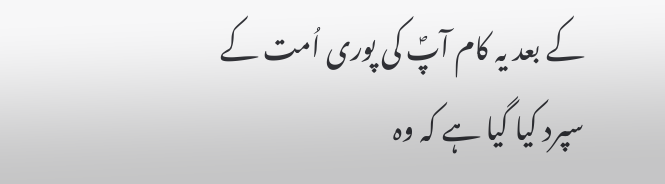کے بعد یہ کام آپؐ کی پوری اُمت کے سپرد کیا گیا ہے کہ وہ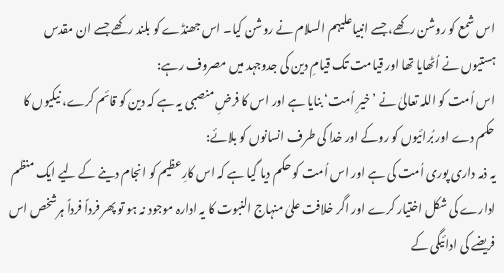اس شمع کو روشن رکھے، جسے انبیاعلیہم السلام نے روشن کیا۔ اس جھنڈے کو بلند رکھے جسے ان مقدس ہستیوں نے اُٹھایا تھا اور قیامت تک قیامِ دین کی جدوجہد میں مصروف رہے:
اس اُمت کو اللہ تعالیٰ نے ’خیرِ اُمت‘ بنایا ہے اور اس کا فرضِ منصبی یہ ہے کہ دین کو قائم کرے، نیکیوں کا حکم دے اور بُرائیوں کو روکے اور خدا کی طرف انسانوں کو بلائے:
یہ ذمہ داری پوری اُمت کی ہے اور اس اُمت کو حکم دیا گیا ہے کہ اس کارِعظیم کو انجام دینے کے لیے ایک منظم ادارے کی شکل اختیار کرے اور اگر خلافت علیٰ منہاج النبوت کا یہ ادارہ موجود نہ ہو تو پھر فرداً فرداً ہرشخص اس فریضے کی ادائیگی کے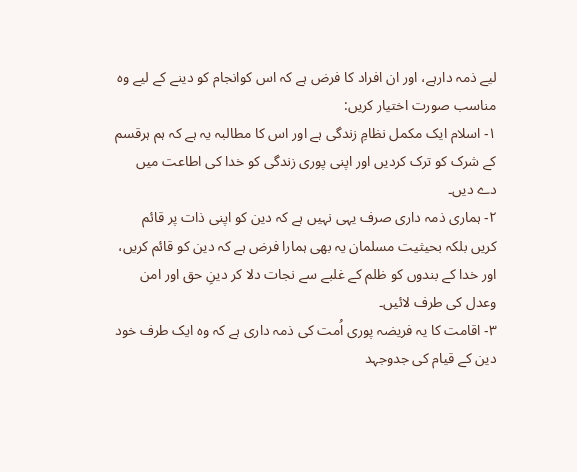لیے ذمہ دارہے، اور ان افراد کا فرض ہے کہ اس کوانجام کو دینے کے لیے وہ مناسب صورت اختیار کریں:
۱- اسلام ایک مکمل نظامِ زندگی ہے اور اس کا مطالبہ یہ ہے کہ ہم ہرقسم کے شرک کو ترک کردیں اور اپنی پوری زندگی کو خدا کی اطاعت میں دے دیں۔
۲- ہماری ذمہ داری صرف یہی نہیں ہے کہ دین کو اپنی ذات پر قائم کریں بلکہ بحیثیت مسلمان یہ بھی ہمارا فرض ہے کہ دین کو قائم کریں، اور خدا کے بندوں کو ظلم کے غلبے سے نجات دلا کر دینِ حق اور امن وعدل کی طرف لائیں۔
۳- اقامت کا یہ فریضہ پوری اُمت کی ذمہ داری ہے کہ وہ ایک طرف خود دین کے قیام کی جدوجہد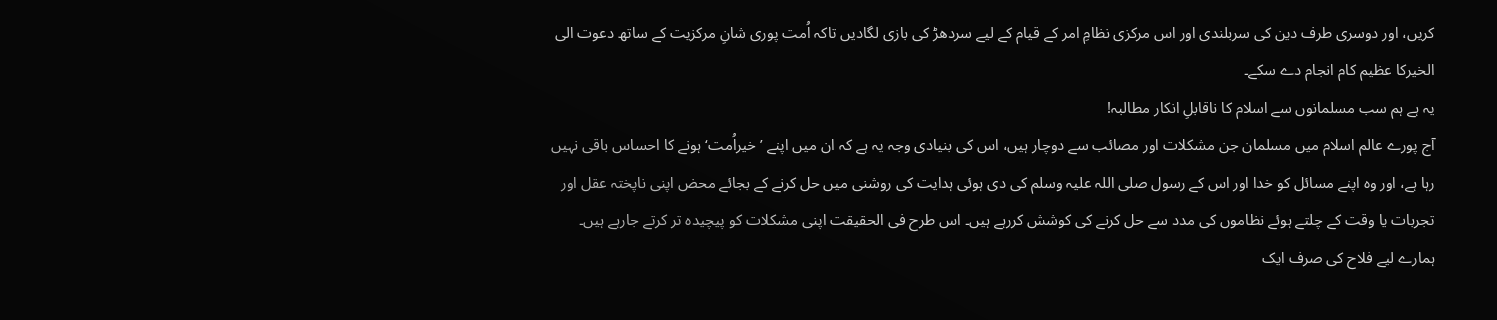کریں، اور دوسری طرف دین کی سربلندی اور اس مرکزی نظامِ امر کے قیام کے لیے سردھڑ کی بازی لگادیں تاکہ اُمت پوری شانِ مرکزیت کے ساتھ دعوت الی الخیرکا عظیم کام انجام دے سکے۔
یہ ہے ہم سب مسلمانوں سے اسلام کا ناقابلِ انکار مطالبہ!
آج پورے عالم اسلام میں مسلمان جن مشکلات اور مصائب سے دوچار ہیں، اس کی بنیادی وجہ یہ ہے کہ ان میں اپنے ’خیراُمت‘ ہونے کا احساس باقی نہیں رہا ہے، اور وہ اپنے مسائل کو خدا اور اس کے رسول صلی اللہ علیہ وسلم کی دی ہوئی ہدایت کی روشنی میں حل کرنے کے بجائے محض اپنی ناپختہ عقل اور تجربات یا وقت کے چلتے ہوئے نظاموں کی مدد سے حل کرنے کی کوشش کررہے ہیں۔ اس طرح فی الحقیقت اپنی مشکلات کو پیچیدہ تر کرتے جارہے ہیں۔ ہمارے لیے فلاح کی صرف ایک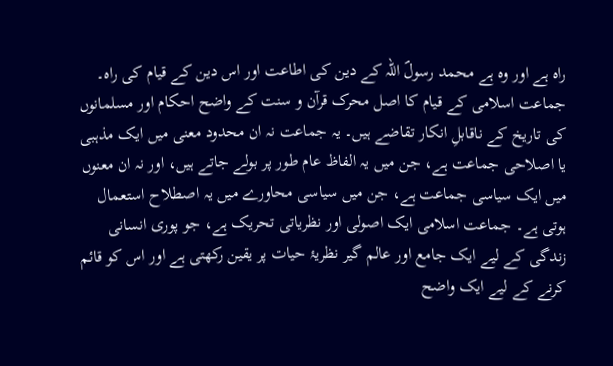راہ ہے اور وہ ہے محمد رسولؐ اللہ کے دین کی اطاعت اور اس دین کے قیام کی راہ۔
جماعت اسلامی کے قیام کا اصل محرک قرآن و سنت کے واضح احکام اور مسلمانوں کی تاریخ کے ناقابلِ انکار تقاضے ہیں۔ یہ جماعت نہ ان محدود معنی میں ایک مذہبی یا اصلاحی جماعت ہے، جن میں یہ الفاظ عام طور پر بولے جاتے ہیں، اور نہ ان معنوں میں ایک سیاسی جماعت ہے، جن میں سیاسی محاورے میں یہ اصطلاح استعمال ہوتی ہے۔ جماعت اسلامی ایک اصولی اور نظریاتی تحریک ہے، جو پوری انسانی زندگی کے لیے ایک جامع اور عالم گیر نظریۂ حیات پر یقین رکھتی ہے اور اس کو قائم کرنے کے لیے ایک واضح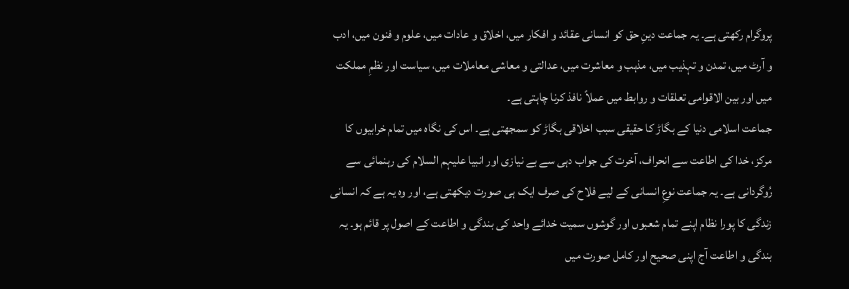پروگرام رکھتی ہے۔ یہ جماعت دینِ حق کو انسانی عقائد و افکار میں، اخلاق و عادات میں، علوم و فنون میں، ادب و آرٹ میں، تمدن و تہذیب میں، مذہب و معاشرت میں، عدالتی و معاشی معاملات میں، سیاست اور نظمِ مملکت میں اور بین الاقوامی تعلقات و روابط میں عملاً نافذ کرنا چاہتی ہے۔
جماعت اسلامی دنیا کے بگاڑ کا حقیقی سبب اخلاقی بگاڑ کو سمجھتی ہے۔ اس کی نگاہ میں تمام خرابیوں کا مرکز، خدا کی اطاعت سے انحراف، آخرت کی جواب دہی سے بے نیازی اور انبیا علیہم السلام کی رہنمائی سے رُوگردانی ہے۔ یہ جماعت نوعِ انسانی کے لیے فلاح کی صرف ایک ہی صورت دیکھتی ہے، اور وہ یہ ہے کہ انسانی زندگی کا پورا نظام اپنے تمام شعبوں اور گوشوں سمیت خدائے واحد کی بندگی و اطاعت کے اصول پر قائم ہو۔ یہ بندگی و اطاعت آج اپنی صحیح اور کامل صورت میں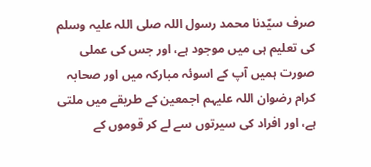صرف سیّدنا محمد رسول اللہ صلی اللہ علیہ وسلم کی تعلیم ہی میں موجود ہے، اور جس کی عملی صورت ہمیں آپ کے اسوئہ مبارکہ میں اور صحابہ کرام رضوان اللہ علیہم اجمعین کے طریقے میں ملتی ہے، اور افراد کی سیرتوں سے لے کر قوموں کے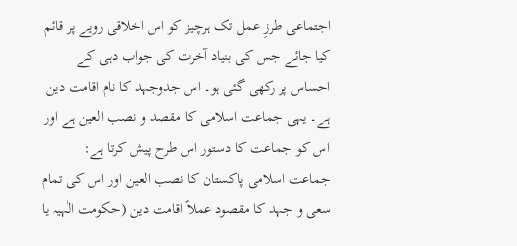اجتماعی طرزِ عمل تک ہرچیز کو اس اخلاقی رویے پر قائم کیا جائے جس کی بنیاد آخرت کی جواب دہی کے احساس پر رکھی گئی ہو۔ اس جدوجہد کا نام اقامت دین ہے۔ یہی جماعت اسلامی کا مقصد و نصب العین ہے اور اس کو جماعت کا دستور اس طرح پیش کرتا ہے:
جماعت اسلامی پاکستان کا نصب العین اور اس کی تمام سعی و جہد کا مقصود عملاً اقامت دین (حکومت الٰہیہ یا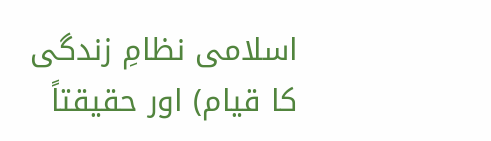اسلامی نظامِ زندگی کا قیام) اور حقیقتاً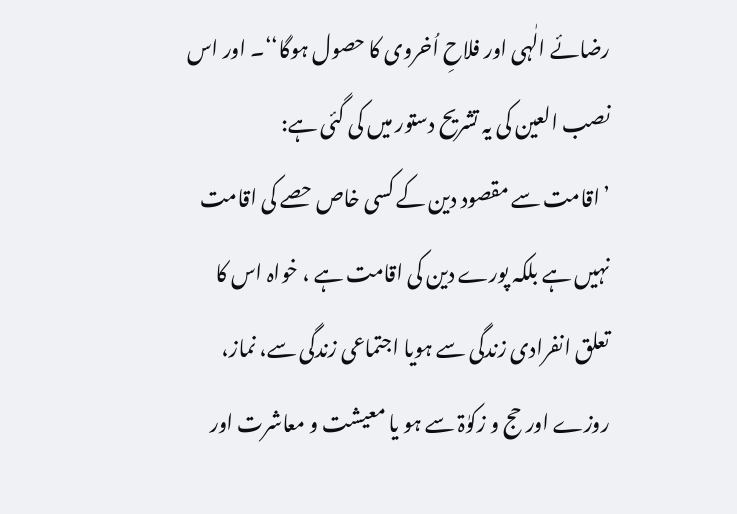رضائے الٰہی اور فلاحِ اُخروی کا حصول ہوگا‘‘۔ اور اس نصب العین کی یہ تشریح دستور میں کی گئی ہے:
’اقامت سے مقصود دین کے کسی خاص حصے کی اقامت نہیں ہے بلکہ پورے دین کی اقامت ہے ، خواہ اس کا تعلق انفرادی زندگی سے ہویا اجتماعی زندگی سے، نماز، روزے اور حج و زکوٰۃ سے ہو یا معیشت و معاشرت اور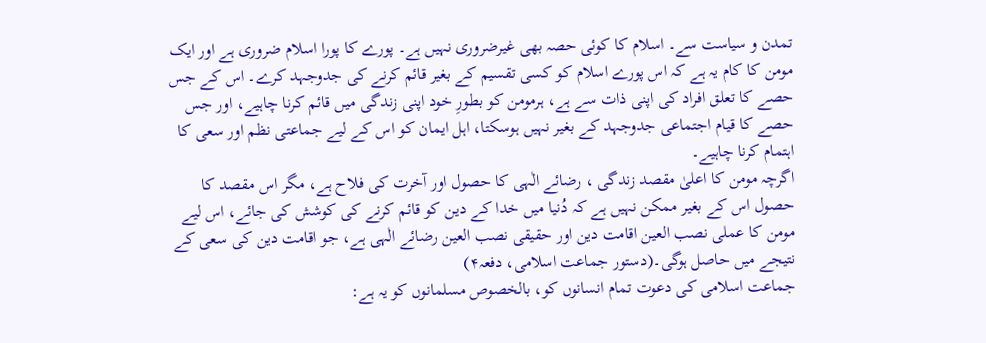تمدن و سیاست سے۔ اسلام کا کوئی حصہ بھی غیرضروری نہیں ہے۔ پورے کا پورا اسلام ضروری ہے اور ایک مومن کا کام یہ ہے کہ اس پورے اسلام کو کسی تقسیم کے بغیر قائم کرنے کی جدوجہد کرے۔ اس کے جس حصے کا تعلق افراد کی اپنی ذات سے ہے، ہرمومن کو بطورِ خود اپنی زندگی میں قائم کرنا چاہیے، اور جس حصے کا قیام اجتماعی جدوجہد کے بغیر نہیں ہوسکتا، اہل ایمان کو اس کے لیے جماعتی نظم اور سعی کا اہتمام کرنا چاہیے۔
اگرچہ مومن کا اعلیٰ مقصد زندگی ، رضائے الٰہی کا حصول اور آخرت کی فلاح ہے، مگر اس مقصد کا حصول اس کے بغیر ممکن نہیں ہے کہ دُنیا میں خدا کے دین کو قائم کرنے کی کوشش کی جائے، اس لیے مومن کا عملی نصب العین اقامت دین اور حقیقی نصب العین رضائے الٰہی ہے، جو اقامت دین کی سعی کے نتیجے میں حاصل ہوگی۔(دستور جماعت اسلامی، دفعہ۴)
جماعت اسلامی کی دعوت تمام انسانوں کو، بالخصوص مسلمانوں کو یہ ہے: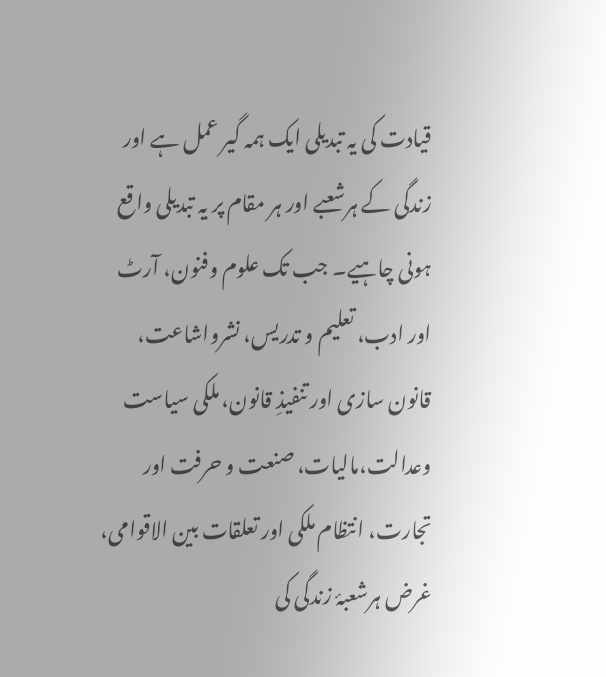قیادت کی یہ تبدیلی ایک ہمہ گیر عمل ہے اور زندگی کے ہرشعبے اور ہر مقام پر یہ تبدیلی واقع ہونی چاہیے۔ جب تک علوم وفنون، آرٹ اور ادب، تعلیم و تدریس، نشرواشاعت، قانون سازی اور تنفیذِ قانون، ملکی سیاست وعدالت،مالیات، صنعت و حرفت اور تجارت، انتظام ملکی اور تعلقات بین الاقوامی، غرض ہرشعبۂ زندگی کی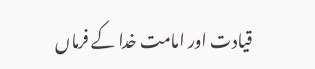قیادت اور امامت خدا کے فرماں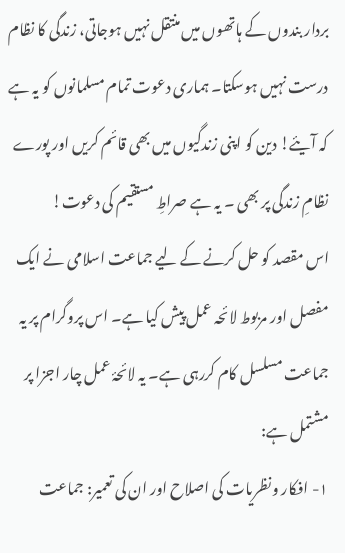بردار بندوں کے ہاتھوں میں منتقل نہیں ہوجاتی، زندگی کا نظام درست نہیں ہوسکتا۔ ہماری دعوت تمام مسلمانوں کو یہ ہے کہ آیئے! دین کو اپنی زندگیوں میں بھی قائم کریں اور پورے نظامِ زندگی پر بھی ۔ یہ ہے صراطِ مستقیم کی دعوت!
اس مقصد کو حل کرنے کے لیے جماعت اسلامی نے ایک مفصل اور مربوط لائحہ عمل پیش کیا ہے۔ اس پروگرام پر یہ جماعت مسلسل کام کررہی ہے۔ یہ لائحۂ عمل چار اجزا پر مشتمل ہے:
۱- افکار ونظریات کی اصلاح اور ان کی تعمیر: جماعت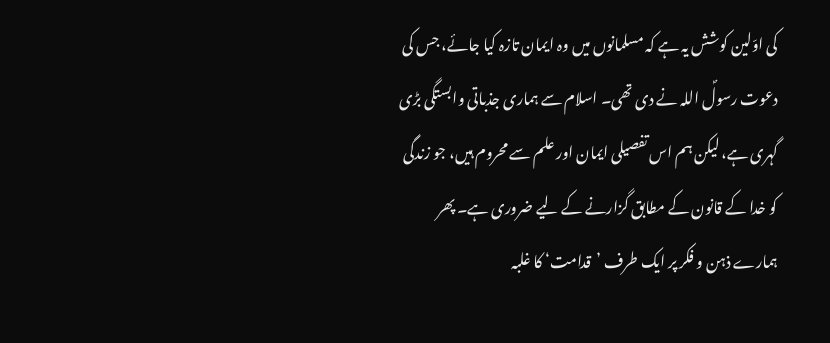کی اوّلین کوشش یہ ہے کہ مسلمانوں میں وہ ایمان تازہ کیا جائے، جس کی دعوت رسولؐ اللہ نے دی تھی۔ اسلام سے ہماری جذباتی وابستگی بڑی گہری ہے، لیکن ہم اس تفصیلی ایمان اور علم سے محروم ہیں، جو زندگی کو خدا کے قانون کے مطابق گزارنے کے لیے ضروری ہے۔ پھر ہمارے ذہن و فکر پر ایک طرف ’قدامت‘ کا غلبہ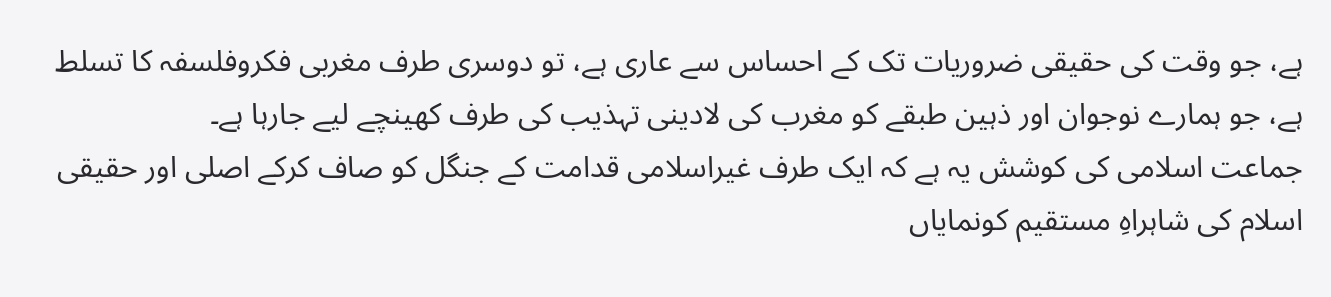ہے، جو وقت کی حقیقی ضروریات تک کے احساس سے عاری ہے، تو دوسری طرف مغربی فکروفلسفہ کا تسلط ہے، جو ہمارے نوجوان اور ذہین طبقے کو مغرب کی لادینی تہذیب کی طرف کھینچے لیے جارہا ہے۔
جماعت اسلامی کی کوشش یہ ہے کہ ایک طرف غیراسلامی قدامت کے جنگل کو صاف کرکے اصلی اور حقیقی اسلام کی شاہراہِ مستقیم کونمایاں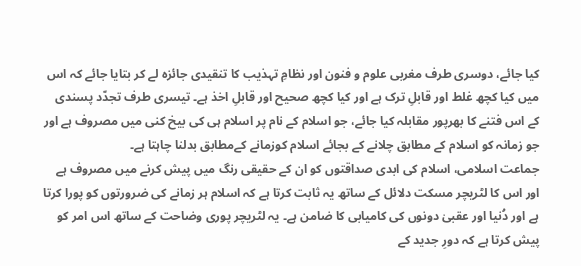کیا جائے، دوسری طرف مغربی علوم و فنون اور نظامِ تہذیب کا تنقیدی جائزہ لے کر بتایا جائے کہ اس میں کیا کچھ غلط اور قابلِ ترک ہے اور کیا کچھ صحیح اور قابلِ اخذ ہے۔ تیسری طرف تجدّد پسندی کے اس فتنے کا بھرپور مقابلہ کیا جائے، جو اسلام کے نام پر اسلام ہی کی بیخ کنی میں مصروف ہے اور جو زمانہ کو اسلام کے مطابق چلانے کے بجائے اسلام کوزمانے کےمطابق بدلنا چاہتا ہے۔
جماعت اسلامی، اسلام کی ابدی صداقتوں کو ان کے حقیقی رنگ میں پیش کرنے میں مصروف ہے اور اس کا لٹریچر مسکت دلائل کے ساتھ یہ ثابت کرتا ہے کہ اسلام ہر زمانے کی ضرورتوں کو پورا کرتا ہے اور دُنیا اور عقبیٰ دونوں کی کامیابی کا ضامن ہے۔ یہ لٹریچر پوری وضاحت کے ساتھ اس امر کو پیش کرتا ہے کہ دورِ جدید کے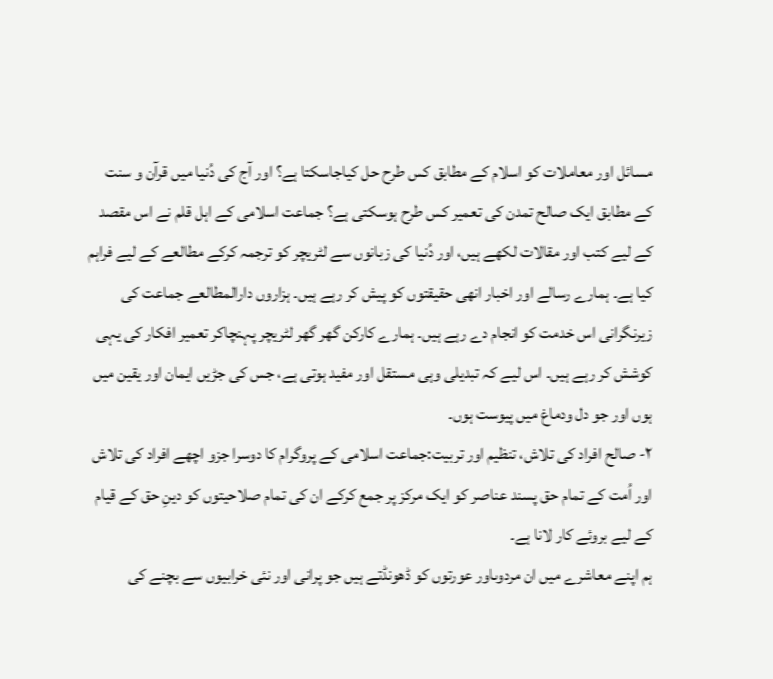مسائل اور معاملات کو اسلام کے مطابق کس طرح حل کیاجاسکتا ہے؟ اور آج کی دُنیا میں قرآن و سنت کے مطابق ایک صالح تمدن کی تعمیر کس طرح ہوسکتی ہے؟ جماعت اسلامی کے اہل قلم نے اس مقصد کے لیے کتب اور مقالات لکھے ہیں، اور دُنیا کی زبانوں سے لٹریچر کو ترجمہ کرکے مطالعے کے لیے فراہم کیا ہے۔ ہمارے رسالے اور اخبار انھی حقیقتوں کو پیش کر رہے ہیں۔ ہزاروں دارالمطالعے جماعت کی زیرنگرانی اس خدمت کو انجام دے رہے ہیں۔ ہمارے کارکن گھر گھر لٹریچر پہنچاکر تعمیر افکار کی یہی کوشش کر رہے ہیں۔ اس لیے کہ تبدیلی وہی مستقل اور مفید ہوتی ہے، جس کی جڑیں ایمان اور یقین میں ہوں اور جو دل ودماغ میں پیوست ہوں۔
۲- صالح افراد کی تلاش، تنظیم اور تربیت:جماعت اسلامی کے پروگرام کا دوسرا جزو اچھے افراد کی تلاش اور اُمت کے تمام حق پسند عناصر کو ایک مرکز پر جمع کرکے ان کی تمام صلاحیتوں کو دینِ حق کے قیام کے لیے بروئے کار لانا ہے۔
ہم اپنے معاشرے میں ان مردوںاور عورتوں کو ڈھونڈتے ہیں جو پرانی اور نئی خرابیوں سے بچنے کی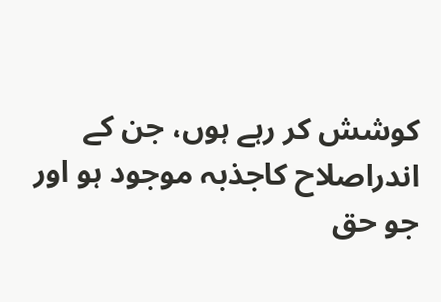کوشش کر رہے ہوں، جن کے اندراصلاح کاجذبہ موجود ہو اور جو حق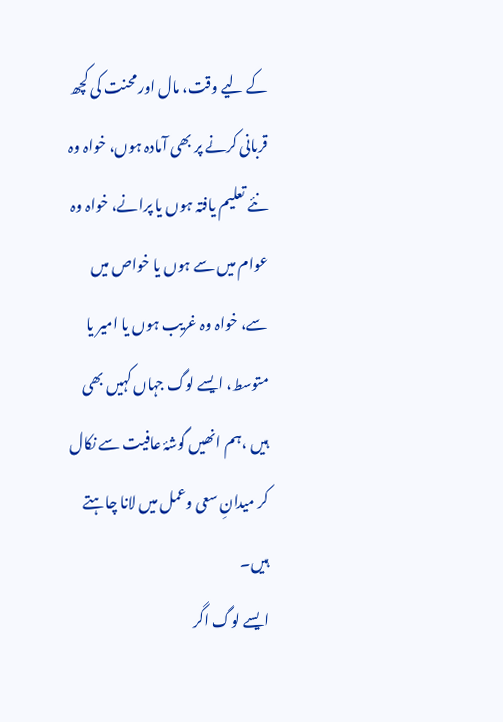کے لیے وقت، مال اور محنت کی کچھ قربانی کرنے پر بھی آمادہ ہوں، خواہ وہ نئے تعلیم یافتہ ہوں یا پرانے، خواہ وہ عوام میں سے ہوں یا خواص میں سے، خواہ وہ غریب ہوں یا امیر یا متوسط، ایسے لوگ جہاں کہیں بھی ہیں ،ہم انھیں گوشۂ عافیت سے نکال کر میدانِ سعی وعمل میں لانا چاہتے ہیں۔
ایسے لوگ اگر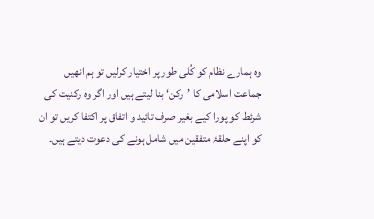وہ ہمارے نظام کو کُلی طور پر اختیار کرلیں تو ہم انھیں جماعت اسلامی کا ’رکن‘ بنا لیتے ہیں اور اگر وہ رکنیت کی شرئط کو پورا کیے بغیر صرف تائید و اتفاق پر اکتفا کریں تو ان کو اپنے حلقۂ متفقین میں شامل ہونے کی دعوت دیتے ہیں۔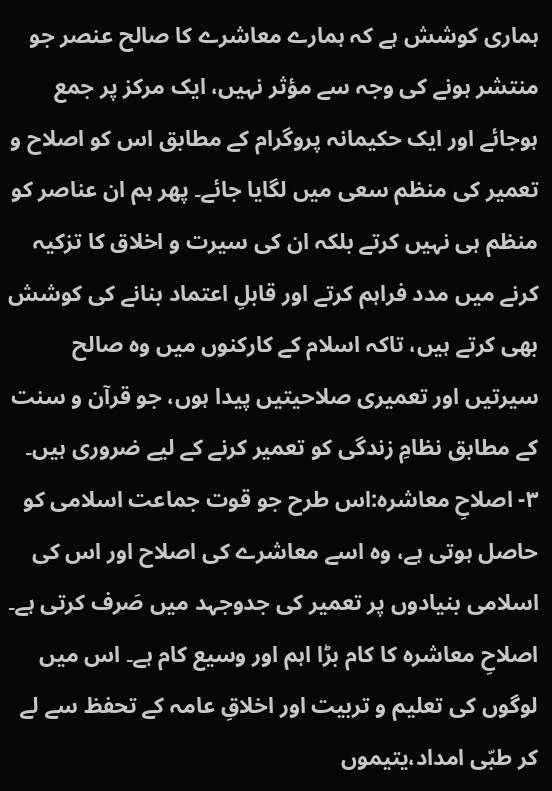ہماری کوشش ہے کہ ہمارے معاشرے کا صالح عنصر جو منتشر ہونے کی وجہ سے مؤثر نہیں، ایک مرکز پر جمع ہوجائے اور ایک حکیمانہ پروگرام کے مطابق اس کو اصلاح و تعمیر کی منظم سعی میں لگایا جائے۔ پھر ہم ان عناصر کو منظم ہی نہیں کرتے بلکہ ان کی سیرت و اخلاق کا تزکیہ کرنے میں مدد فراہم کرتے اور قابلِ اعتماد بنانے کی کوشش بھی کرتے ہیں، تاکہ اسلام کے کارکنوں میں وہ صالح سیرتیں اور تعمیری صلاحیتیں پیدا ہوں، جو قرآن و سنت کے مطابق نظامِ زندگی کو تعمیر کرنے کے لیے ضروری ہیں۔
۳- اصلاحِ معاشرہ:اس طرح جو قوت جماعت اسلامی کو حاصل ہوتی ہے، وہ اسے معاشرے کی اصلاح اور اس کی اسلامی بنیادوں پر تعمیر کی جدوجہد میں صَرف کرتی ہے۔ اصلاحِ معاشرہ کا کام بڑا اہم اور وسیع کام ہے۔ اس میں لوگوں کی تعلیم و تربیت اور اخلاقِ عامہ کے تحفظ سے لے کر طبّی امداد،یتیموں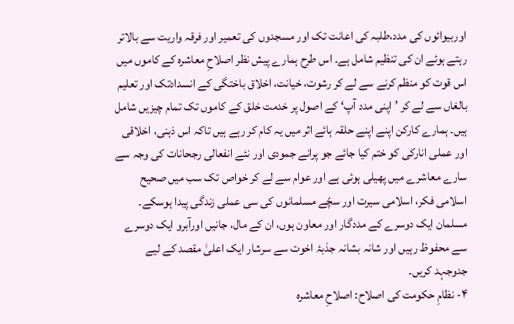اوربیوائوں کی مدد،طلبہ کی اعانت تک اور مسجدوں کی تعمیر اور فرقہ واریت سے بالاتر رہتے ہوئے ان کی تنظیم شامل ہے۔ اس طرح ہمارے پیش نظر اصلاحِ معاشرہ کے کاموں میں اس قوت کو منظم کرنے سے لے کر رشوت، خیانت، اخلاق باختگی کے انسدادتک اور تعلیم بالغاں سے لے کر ’اپنی مدد آپ‘ کے اصول پر خدمت خلق کے کاموں تک تمام چیزیں شامل ہیں۔ ہمارے کارکن اپنے اپنے حلقہ ہائے اثر میں یہ کام کر رہے ہیں تاکہ اس ذہنی، اخلاقی اور عملی انارکی کو ختم کیا جائے جو پرانے جمودی اور نئے انفعالی رجحانات کی وجہ سے سارے معاشرے میں پھیلی ہوئی ہے اور عوام سے لے کر خواص تک سب میں صحیح اسلامی فکر، اسلامی سیرت اور سچّے مسلمانوں کی سی عملی زندگی پیدا ہوسکے۔ مسلمان ایک دوسرے کے مددگار اور معاون ہوں، ان کے مال، جانیں اورآبرو ایک دوسرے سے محفوظ رہیں اور شانہ بشانہ جذبۂ اخوت سے سرشار ایک اعلیٰ مقصد کے لیے جدوجہد کریں۔
۴- نظامِ حکومت کی اصلاح: اصلاحِ معاشرہ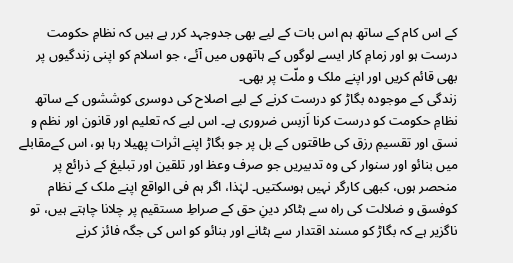کے اس کام کے ساتھ ہم اس بات کے لیے بھی جدوجہد کرر ہے ہیں کہ نظامِ حکومت درست ہو اور زمامِ کار ایسے لوگوں کے ہاتھوں میں آئے، جو اسلام کو اپنی زندگیوں پر بھی قائم کریں اور اپنے ملک و ملّت پر بھی۔
زندگی کے موجودہ بگاڑ کو درست کرنے کے لیے اصلاح کی دوسری کوششوں کے ساتھ نظامِ حکومت کو درست کرنا اَزبس ضروری ہے۔ اس لیے کہ تعلیم اور قانون اور نظم و نسق اور تقسیمِ رزق کی طاقتوں کے بل پر جو بگاڑ اپنے اثرات پھیلا رہا ہو، اس کےمقابلے میں بنائو اور سنوار کی وہ تدبیریں جو صرف وعظ اور تلقین اور تبلیغ کے ذرائع پر منحصر ہوں، کبھی کارگر نہیں ہوسکتیں۔ لہٰذا، اگر ہم فی الواقع اپنے ملک کے نظام کوفسق و ضلالت کی راہ سے ہٹاکر دینِ حق کے صراطِ مستقیم پر چلانا چاہتے ہیں، تو ناگزیر ہے کہ بگاڑ کو مسند اقتدار سے ہٹانے اور بنائو کو اس کی جگہ فائز کرنے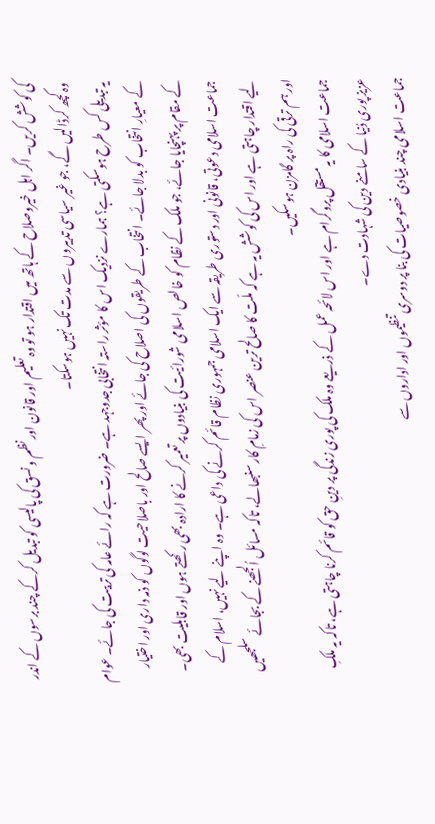کی کوشش کریں۔ اگر اہل خیروصلاح کے ہاتھ میں اقتدار ہو تو وہ تعلیم اور قانون اور نظم و نسق کی پالیسی کو تبدیل کرکے چند برسوں کے اندر وہ کچھ کرڈالیں گے، جو غیر سیاسی تدبیروں سے مدت تک نہیں ہوسکتا۔
یہ تبدیلی کس طرح ہوسکتی ہے؟ ہمارے نزدیک اس کا مؤثر راستہ انتخابی جدوجہد ہے۔ ضرورت ہے کہ رائے عامہ کی تربیت کی جائے۔ عوام کے معیارِ انتخاب کو بدلا جائے۔ انتخاب کے طریقوں کی اصلاح کی جائے اور پھر ایسے صالح اور باصلاحیت لوگوں کو ذمہ داری اور اختیار کے مقام پر پہنچایا جائے، جو ملک کے نظام کو خالص اسلامی شورائیت کی بنیادوں پر تعمیر کرنے کا ارادہ بھی رکھتے ہوں اور قابلیت بھی۔
جماعت اسلامی دعوتی، قانونی اور دستوری طریقہ سے ایک اسلامی جمہوری نظام قائم کرنے کی داعی ہے۔ وہ اپنے لیے نہیں، اسلام کے لیے اقتدار چاہتی ہے اور اس کی کوشش یہ ہے کہ ملّت کا صالح ترین عنصر اس کی زمامِ کار سنبھالے، تاکہ مسائل اُلجھنے کے بجائے سلجھیں اور ہم ترقی کی راہ پر گامزن ہوسکیں۔
جماعت اسلامی کا یہ مستقل پروگرام ہے اور اس لائحہ عمل کے ذریعے وہ ملک کی پوری زندگی پر دینِ حق کو قائم کرنا چاہتی ہے، تاکہ یہ ملکِ عزیز پوری دُنیا کے سامنے دین کی شہادت دے۔
جماعت اسلامی چند بنیادی خصوصیات کی بنا پر دوسری تنظیموں اور اداروں سے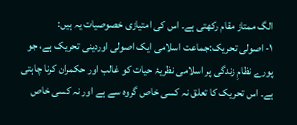الگ ممتاز مقام رکھتی ہے۔ اس کی امتیازی خصوصیات یہ ہیں:
۱- اصولی تحریک:جماعت اسلامی ایک اصولی اوردینی تحریک ہے، جو پورے نظامِ زندگی پر اسلامی نظریۂ حیات کو غالب اور حکمران کرنا چاہتی ہے۔ اس تحریک کا تعلق نہ کسی خاص گروہ سے ہے اور نہ کسی خاص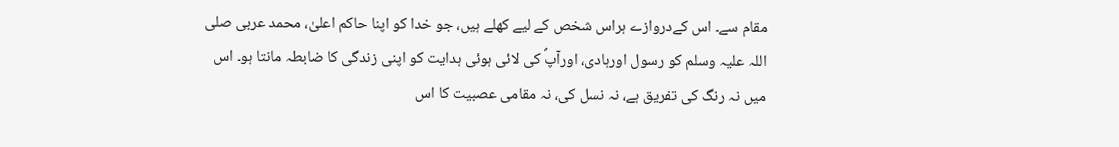مقام سے۔ اس کےدروازے ہراس شخص کے لیے کھلے ہیں، جو خدا کو اپنا حاکم اعلیٰ، محمد عربی صلی اللہ علیہ وسلم کو رسول اورہادی، اورآپؐ کی لائی ہوئی ہدایت کو اپنی زندگی کا ضابطہ مانتا ہو۔ اس میں نہ رنگ کی تفریق ہے، نہ نسل کی، نہ مقامی عصبیت کا اس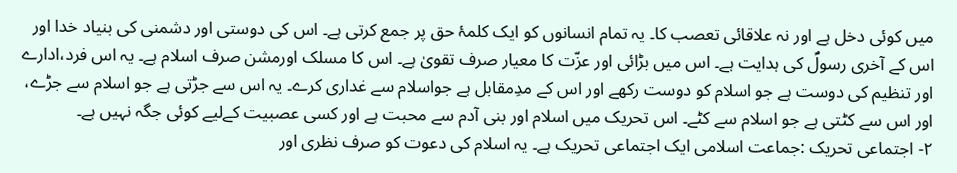میں کوئی دخل ہے اور نہ علاقائی تعصب کا۔ یہ تمام انسانوں کو ایک کلمۂ حق پر جمع کرتی ہے۔ اس کی دوستی اور دشمنی کی بنیاد خدا اور اس کے آخری رسولؐ کی ہدایت ہے۔ اس میں بڑائی اور عزّت کا معیار صرف تقویٰ ہے۔ اس کا مسلک اورمشن صرف اسلام ہے۔ یہ اس فرد،ادارے اور تنظیم کی دوست ہے جو اسلام کو دوست رکھے اور اس کے مدِمقابل ہے جواسلام سے غداری کرے۔ یہ اس سے جڑتی ہے جو اسلام سے جڑے، اور اس سے کٹتی ہے جو اسلام سے کٹے۔ اس تحریک میں اسلام اور بنی آدم سے محبت ہے اور کسی عصبیت کےلیے کوئی جگہ نہیں ہے۔
۲- اجتماعی تحریک :جماعت اسلامی ایک اجتماعی تحریک ہے۔ یہ اسلام کی دعوت کو صرف نظری اور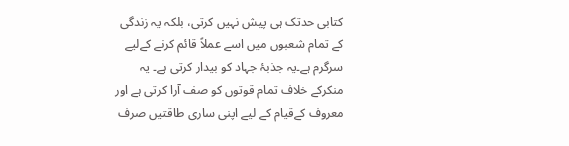کتابی حدتک ہی پیش نہیں کرتی، بلکہ یہ زندگی کے تمام شعبوں میں اسے عملاً قائم کرنے کےلیے سرگرم ہے۔یہ جذبۂ جہاد کو بیدار کرتی ہے۔ یہ منکرکے خلاف تمام قوتوں کو صف آرا کرتی ہے اور معروف کےقیام کے لیے اپنی ساری طاقتیں صرف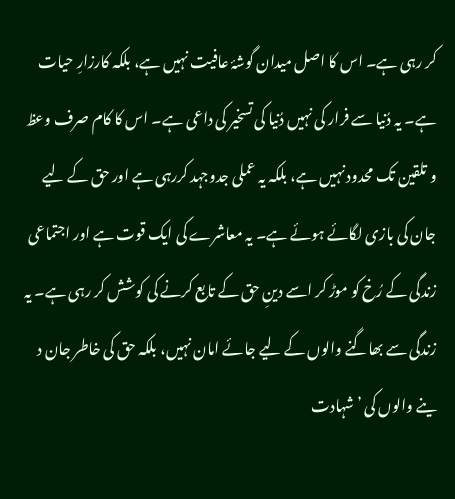کر رہی ہے۔ اس کا اصل میدان گوشۂ عافیت نہیں ہے، بلکہ کارزارِ حیات ہے۔ یہ دُنیا سے فرار کی نہیں دُنیا کی تسخیر کی داعی ہے۔ اس کا کام صرف وعظ و تلقین تک محدود نہیں ہے، بلکہ یہ عملی جدوجہد کررہی ہے اور حق کے لیے جان کی بازی لگائے ہوئے ہے۔ یہ معاشرے کی ایک قوت ہے اور اجتماعی زندگی کے رُخ کو موڑ کر اسے دینِ حق کے تابع کرنے کی کوشش کر رہی ہے۔ یہ زندگی سے بھاگنے والوں کے لیے جائے امان نہیں، بلکہ حق کی خاطر جان د ینے والوں کی ’شہادت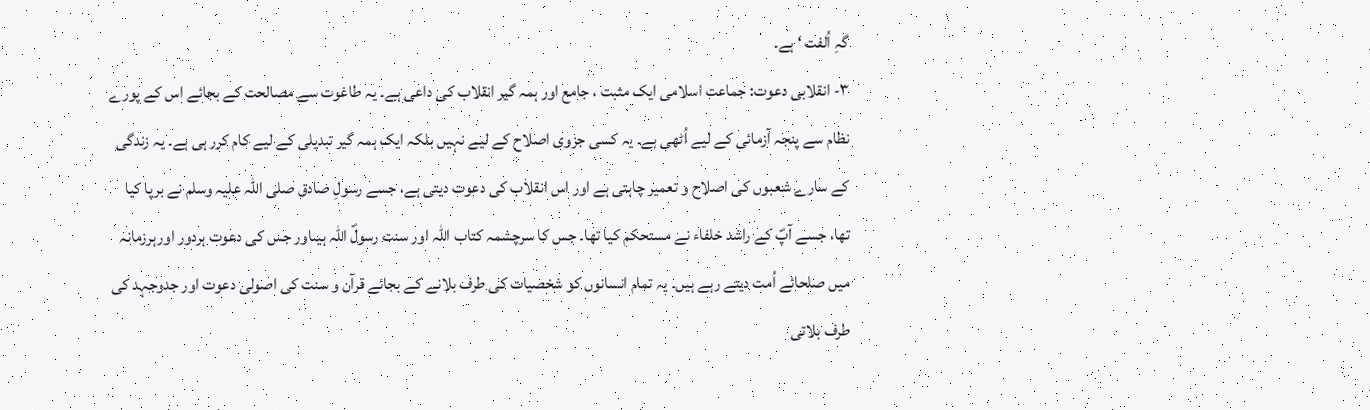گہِ اُلفت ‘ ہے۔
۳- انقلابی دعوت: جماعت اسلامی ایک مثبت ، جامع اور ہمہ گیر انقلاب کی داعی ہے۔ یہ طاغوت سے مصالحت کے بجائے اس کے پورے نظام سے پنجہ آزمائی کے لیے اُٹھی ہے۔ یہ کسی جزوی اصلاح کے لیے نہیں بلکہ ایک ہمہ گیر تبدیلی کے لیے کام کرر ہی ہے۔ یہ زندگی کے سارے شعبوں کی اصلاح و تعمیر چاہتی ہے اور اس انقلاب کی دعوت دیتی ہے، جسے رسولِ صادق صلی اللہ علیہ وسلم نے برپا کیا تھا، جسے آپؐ کے راشد خلفاء نے مستحکم کیا تھا۔ جس کا سرچشمہ کتاب اللہ اور سنت رسولؐ اللہ ہیںاور جس کی دعوت ہردور اورہرزمانہ میں صلحائے اُمت دیتے رہے ہیں۔ یہ تمام انسانوں کو شخصیات کی طرف بلانے کے بجائے قرآن و سنت کی اصولی دعوت اور جدوجہد کی طرف بلاتی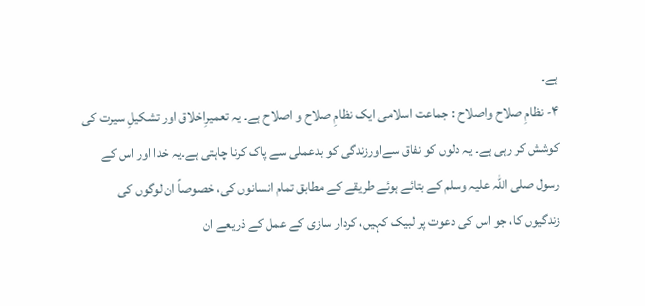ہے۔
۴- نظامِ صلاح واصلاح : جماعت اسلامی ایک نظامِ صلاح و اصلاح ہے۔ یہ تعمیرِاخلاق اور تشکیلِ سیرت کی کوشش کر رہی ہے۔ یہ دلوں کو نفاق سےاورزندگی کو بدعملی سے پاک کرنا چاہتی ہے۔یہ خدا اور اس کے رسول صلی اللہ علیہ وسلم کے بتائے ہوئے طریقے کے مطابق تمام انسانوں کی، خصوصاً ان لوگوں کی زندگیوں کا، جو اس کی دعوت پر لبیک کہیں، کردار سازی کے عمل کے ذریعے ان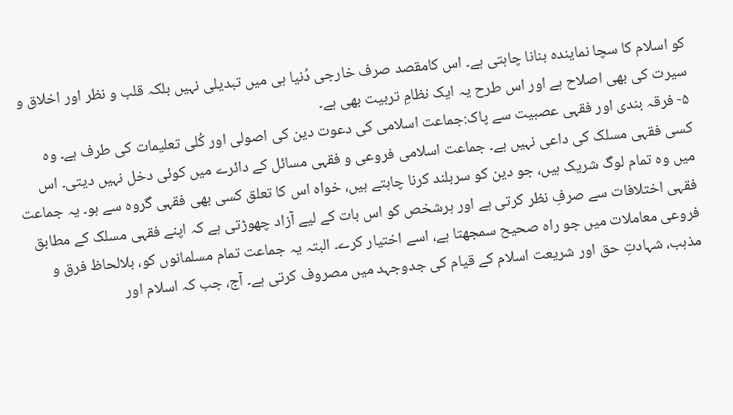کو اسلام کا سچا نمایندہ بنانا چاہتی ہے۔ اس کامقصد صرف خارجی دُنیا ہی میں تبدیلی نہیں بلکہ قلب و نظر اور اخلاق و سیرت کی بھی اصلاح ہے اور اس طرح یہ ایک نظامِ تربیت بھی ہے۔
۵- فرقہ بندی اور فقہی عصبیت سے پاک:جماعت اسلامی کی دعوت دین کی اصولی اور کُلی تعلیمات کی طرف ہے۔ وہ کسی فقہی مسلک کی داعی نہیں ہے۔ جماعت اسلامی فروعی و فقہی مسائل کے دائرے میں کوئی دخل نہیں دیتی۔ اس میں وہ تمام لوگ شریک ہیں، جو دین کو سربلند کرنا چاہتے ہیں، خواہ اس کا تعلق کسی بھی فقہی گروہ سے ہو۔ یہ جماعت فقہی اختلافات سے صرفِ نظر کرتی ہے اور ہرشخص کو اس بات کے لیے آزاد چھوڑتی ہے کہ اپنے فقہی مسلک کے مطابق فروعی معاملات میں جو راہ صحیح سمجھتا ہے، اسے اختیار کرے۔ البتہ یہ جماعت تمام مسلمانوں کو، بلالحاظ فرق و مذہب، شہادتِ حق اور شریعت اسلام کے قیام کی جدوجہد میں مصروف کرتی ہے۔ آج، جب کہ اسلام اور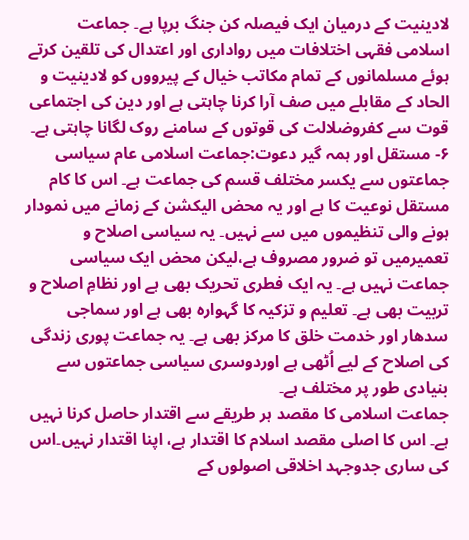لادینیت کے درمیان ایک فیصلہ کن جنگ برپا ہے۔ جماعت اسلامی فقہی اختلافات میں رواداری اور اعتدال کی تلقین کرتے ہوئے مسلمانوں کے تمام مکاتب خیال کے پیرووں کو لادینیت و الحاد کے مقابلے میں صف آرا کرنا چاہتی ہے اور دین کی اجتماعی قوت سے کفروضلالت کی قوتوں کے سامنے روک لگانا چاہتی ہے۔
۶- مستقل اور ہمہ گیر دعوت:جماعت اسلامی عام سیاسی جماعتوں سے یکسر مختلف قسم کی جماعت ہے۔ اس کا کام مستقل نوعیت کا ہے اور یہ محض الیکشن کے زمانے میں نمودار ہونے والی تنظیموں میں سے نہیں۔ یہ سیاسی اصلاح و تعمیرمیں تو ضرور مصروف ہے،لیکن محض ایک سیاسی جماعت نہیں ہے۔ یہ ایک فطری تحریک بھی ہے اور نظامِ اصلاح و تربیت بھی ہے۔ تعلیم و تزکیہ کا گہوارہ بھی ہے اور سماجی سدھار اور خدمت خلق کا مرکز بھی ہے۔ یہ جماعت پوری زندگی کی اصلاح کے لیے اُٹھی ہے اوردوسری سیاسی جماعتوں سے بنیادی طور پر مختلف ہے۔
جماعت اسلامی کا مقصد ہر طریقے سے اقتدار حاصل کرنا نہیں ہے۔ اس کا اصلی مقصد اسلام کا اقتدار ہے، اپنا اقتدار نہیں۔اس کی ساری جدوجہد اخلاقی اصولوں کے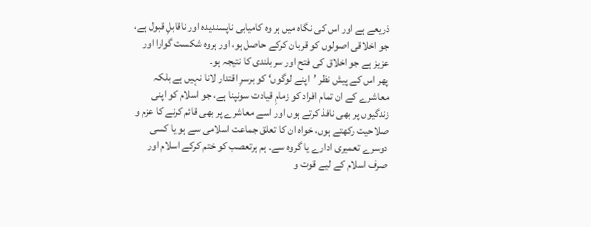ذریعے ہے اور اس کی نگاہ میں ہر وہ کامیابی ناپسندیدہ اور ناقابلِ قبول ہے، جو اخلاقی اصولوں کو قربان کرکے حاصل ہو، اور ہروہ شکست گوارا اور عزیز ہے جو اخلاق کی فتح اور سربلندی کا نتیجہ ہو۔
پھر اس کے پیش نظر ’اپنے لوگوں‘ کو برسرِ اقتدار لانا نہیں ہے بلکہ معاشرے کے ان تمام افراد کو زمامِ قیادت سونپنا ہے، جو اسلام کو اپنی زندگیوں پر بھی نافذ کرتے ہوں اور اسے معاشرے پر بھی قائم کرنے کا عزم و صلاحیت رکھتے ہوں، خواہ ان کا تعلق جماعت اسلامی سے ہو یا کسی دوسرے تعمیری ادارے یا گروہ سے۔ ہم ہرتعصب کو ختم کرکے اسلام اور صرف اسلام کے لیے قوت و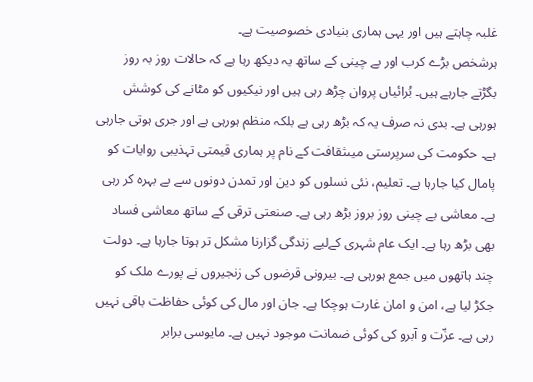غلبہ چاہتے ہیں اور یہی ہماری بنیادی خصوصیت ہے۔
ہرشخص بڑے کرب اور بے چینی کے ساتھ یہ دیکھ رہا ہے کہ حالات روز بہ روز بگڑتے جارہے ہیں۔ بُرائیاں پروان چڑھ رہی ہیں اور نیکیوں کو مٹانے کی کوشش ہورہی ہے۔ بدی نہ صرف یہ کہ بڑھ رہی ہے بلکہ منظم ہورہی ہے اور جری ہوتی جارہی ہے۔ حکومت کی سرپرستی میںثقافت کے نام پر ہماری قیمتی تہذیبی روایات کو پامال کیا جارہا ہے۔ تعلیم، نئی نسلوں کو دین اور تمدن دونوں سے بے بہرہ کر رہی ہے۔ معاشی بے چینی روز بروز بڑھ رہی ہے۔ صنعتی ترقی کے ساتھ معاشی فساد بھی بڑھ رہا ہے۔ ایک عام شہری کےلیے زندگی گزارنا مشکل تر ہوتا جارہا ہے۔ دولت چند ہاتھوں میں جمع ہورہی ہے۔ بیرونی قرضوں کی زنجیروں نے پورے ملک کو جکڑ لیا ہے، امن و امان غارت ہوچکا ہے۔ جان اور مال کی کوئی حفاظت باقی نہیں رہی ہے۔ عزّت و آبرو کی کوئی ضمانت موجود نہیں ہے۔ مایوسی برابر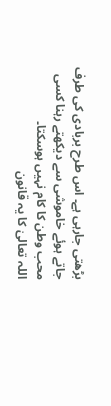بڑھتی جارہی ہے۔ اس طرح بربادی کی طرف جاتے ہوئے خاموشی سے دیکھتے رہنا کسی محب وطن کا کام نہیں ہوسکتا۔
اللہ تعالیٰ کا یہ قانون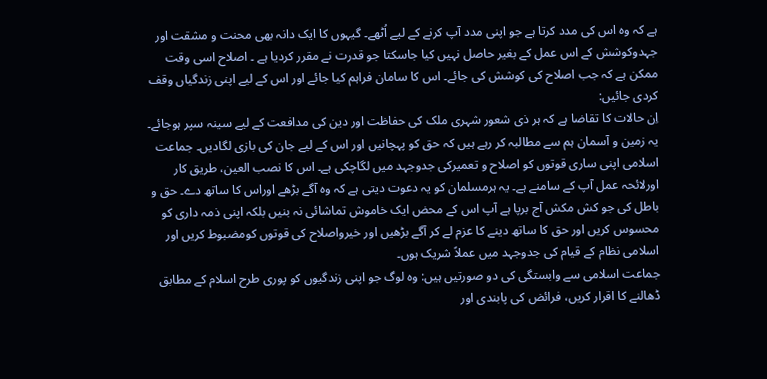ہے کہ وہ اس کی مدد کرتا ہے جو اپنی مدد آپ کرنے کے لیے اُٹھے۔ گیہوں کا ایک دانہ بھی محنت و مشقت اور جہدوکوشش کے اس عمل کے بغیر حاصل نہیں کیا جاسکتا جو قدرت نے مقرر کردیا ہے ۔ اصلاح اسی وقت ممکن ہے کہ جب اصلاح کی کوشش کی جائے۔ اس کا سامان فراہم کیا جائے اور اس کے لیے اپنی زندگیاں وقف کردی جائیں:
اِن حالات کا تقاضا ہے کہ ہر ذی شعور شہری ملک کی حفاظت اور دین کی مدافعت کے لیے سینہ سپر ہوجائے۔ یہ زمین و آسمان ہم سے مطالبہ کر رہے ہیں کہ حق کو پہچانیں اور اس کے لیے جان کی بازی لگادیں۔ جماعت اسلامی اپنی ساری قوتوں کو اصلاح و تعمیرکی جدوجہد میں لگاچکی ہے۔ اس کا نصب العین، طریق کار اورلائحہ عمل آپ کے سامنے ہے۔ یہ ہرمسلمان کو یہ دعوت دیتی ہے کہ وہ آگے بڑھے اوراس کا ساتھ دے۔ حق و باطل کی جو کش مکش آج برپا ہے آپ اس کے محض ایک خاموش تماشائی نہ بنیں بلکہ اپنی ذمہ داری کو محسوس کریں اور حق کا ساتھ دینے کا عزم لے کر آگے بڑھیں اور خیرواصلاح کی قوتوں کومضبوط کریں اور اسلامی نظام کے قیام کی جدوجہد میں عملاً شریک ہوں۔
جماعت اسلامی سے وابستگی کی دو صورتیں ہیں: وہ لوگ جو اپنی زندگیوں کو پوری طرح اسلام کے مطابق ڈھالنے کا اقرار کریں، فرائض کی پابندی اور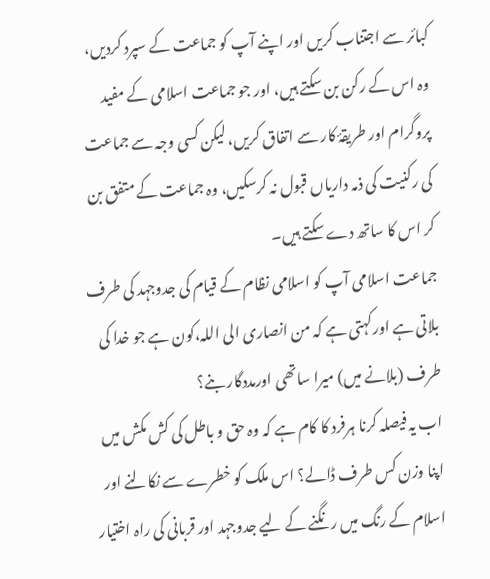کبائر سے اجتناب کریں اور اپنے آپ کو جماعت کے سپرد کردیں، وہ اس کے رکن بن سکتے ہیں، اور جو جماعت اسلامی کے مفید پروگرام اور طریقۂ کار سے اتفاق کریں، لیکن کسی وجہ سے جماعت کی رکنیت کی ذمہ داریاں قبول نہ کرسکیں، وہ جماعت کے متفق بن کر اس کا ساتھ دے سکتے ہیں۔
جماعت اسلامی آپ کو اسلامی نظام کے قیام کی جدوجہد کی طرف بلاتی ہے اورکہتی ہے کہ من انصاری الی اللہ،کون ہے جو خدا کی طرف (بلانے میں) میرا ساتھی اورمددگار بنے؟
اب یہ فیصلہ کرنا ہرفرد کا کام ہے کہ وہ حق و باطل کی کش مکش میں اپنا وزن کس طرف ڈالے؟ اس ملک کو خطرے سے نکالنے اور اسلام کے رنگ میں رنگنے کے لیے جدوجہد اور قربانی کی راہ اختیار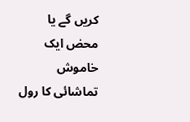کریں گے یا محض ایک خاموش تماشائی کا رول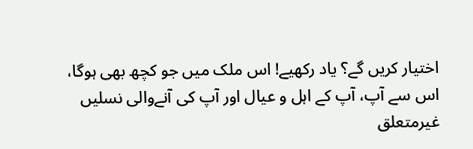اختیار کریں گے؟ یاد رکھیے! اس ملک میں جو کچھ بھی ہوگا، اس سے آپ، آپ کے اہل و عیال اور آپ کی آنےوالی نسلیں غیرمتعلق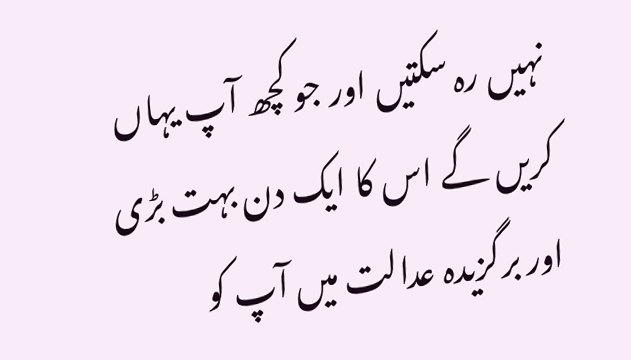نہیں رہ سکتیں اور جو کچھ آپ یہاں کریں گے اس کا ایک دن بہت بڑی اور برگزیدہ عدالت میں آپ کو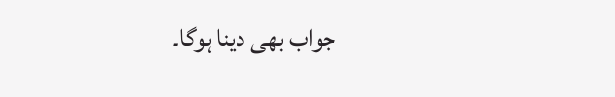جواب بھی دینا ہوگا۔